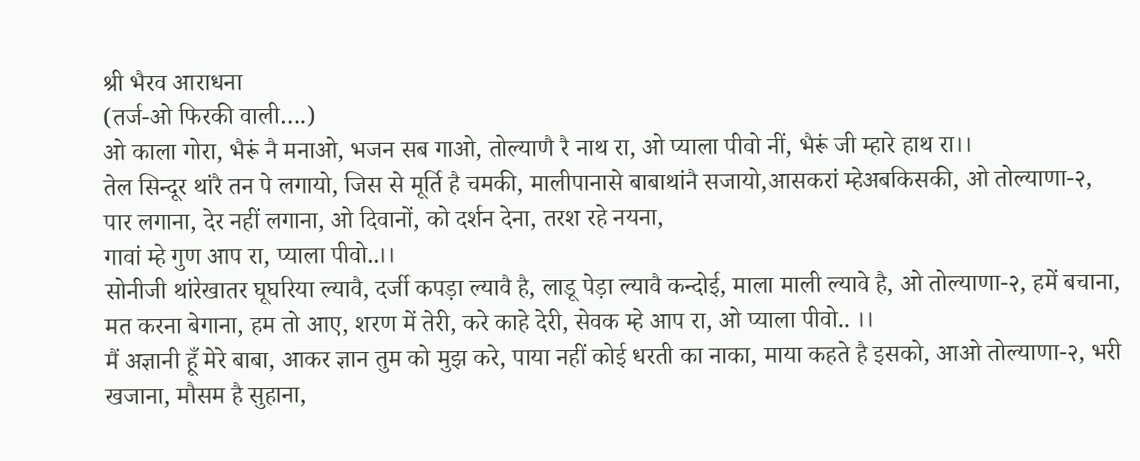श्री भैरव आराधना
(तर्ज-ओ फिरकी वाली….)
ओ काला गोरा, भैरूं नै मनाओ, भजन सब गाओ, तोल्याणै रै नाथ रा, ओ प्याला पीवो नीं, भैरूं जी म्हारे हाथ रा।।
तेल सिन्दूर थांरै तन पे लगायो, जिस से मूर्ति है चमकी, मालीपानासे बाबाथांनै सजायो,आसकरां म्हेअबकिसकी, ओ तोल्याणा-२, पार लगाना, देर नहीं लगाना, ओ दिवानों, को दर्शन देना, तरश रहे नयना,
गावां म्हे गुण आप रा, प्याला पीवो..।।
सोनीजी थांरेखातर घूघरिया ल्यावै, दर्जी कपड़ा ल्यावै है, लाडू पेड़ा ल्यावै कन्दोई, माला माली ल्यावे है, ओ तोल्याणा-२, हमें बचाना, मत करना बेगाना, हम तो आए, शरण में तेरी, करे काहे देरी, सेवक म्हे आप रा, ओ प्याला पीवो.. ।।
मैं अज्ञानी हूँ मेरे बाबा, आकर ज्ञान तुम को मुझ करे, पाया नहीं कोई धरती का नाका, माया कहते है इसको, आओ तोल्याणा-२, भरी खजाना, मौसम है सुहाना,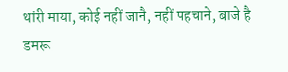थांरी माया, कोई नहीं जानै, नहीं पहचाने, बाजे है डमरू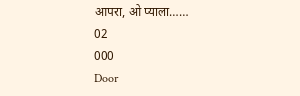आपरा, ओ प्याला……
02
000
Door